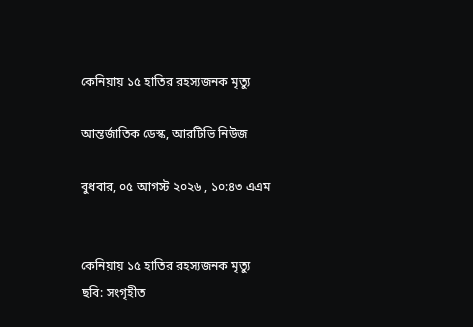কেনিয়ায় ১৫ হাতির রহস্যজনক মৃত্যু

আন্তর্জাতিক ডেস্ক, আরটিভি নিউজ

বুধবার, ০৫ আগস্ট ২০২৬ , ১০:৪৩ এএম


কেনিয়ায় ১৫ হাতির রহস্যজনক মৃত্যু
ছবি: সংগৃহীত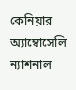কেনিয়ার অ্যাম্বোসেলি ন্যাশনাল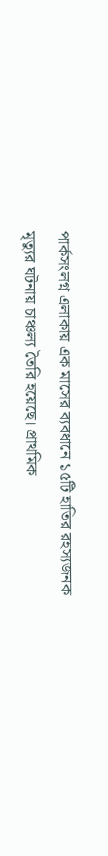পার্কসংলগ্ন এলাকায় এক মাসের ব্যবধানে ১৫টি হাতির রহস্যজনক মৃত্যুর ঘটনায় চাঞ্চল্য তৈরি হয়েছে। প্রাথমিক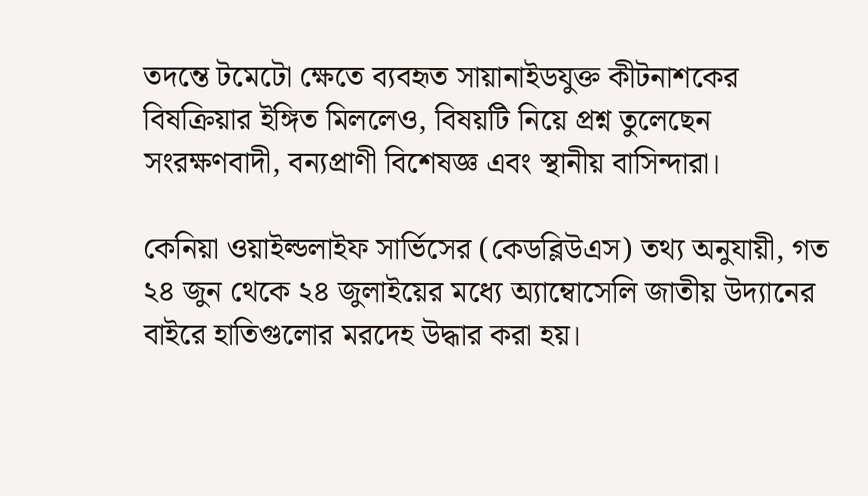তদন্তে টমেটো ক্ষেতে ব্যবহৃত সায়ানাইডযুক্ত কীটনাশকের বিষক্রিয়ার ইঙ্গিত মিললেও, বিষয়টি নিয়ে প্রশ্ন তুলেছেন সংরক্ষণবাদী, বন্যপ্রাণী বিশেষজ্ঞ এবং স্থানীয় বাসিন্দারা।

কেনিয়া ওয়াইল্ডলাইফ সার্ভিসের (কেডব্লিউএস) তথ্য অনুযায়ী, গত ২৪ জুন থেকে ২৪ জুলাইয়ের মধ্যে অ্যাম্বোসেলি জাতীয় উদ্যানের বাইরে হাতিগুলোর মরদেহ উদ্ধার করা হয়।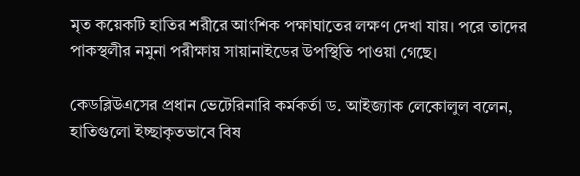মৃত কয়েকটি হাতির শরীরে আংশিক পক্ষাঘাতের লক্ষণ দেখা যায়। পরে তাদের পাকস্থলীর নমুনা পরীক্ষায় সায়ানাইডের উপস্থিতি পাওয়া গেছে।

কেডব্লিউএসের প্রধান ভেটেরিনারি কর্মকর্তা ড. আইজ্যাক লেকোলুল বলেন, হাতিগুলো ইচ্ছাকৃতভাবে বিষ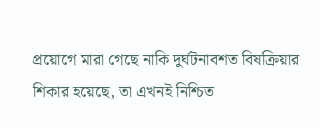প্রয়োগে মারা গেছে নাকি দুর্ঘটনাবশত বিষক্রিয়ার শিকার হয়েছে, তা এখনই নিশ্চিত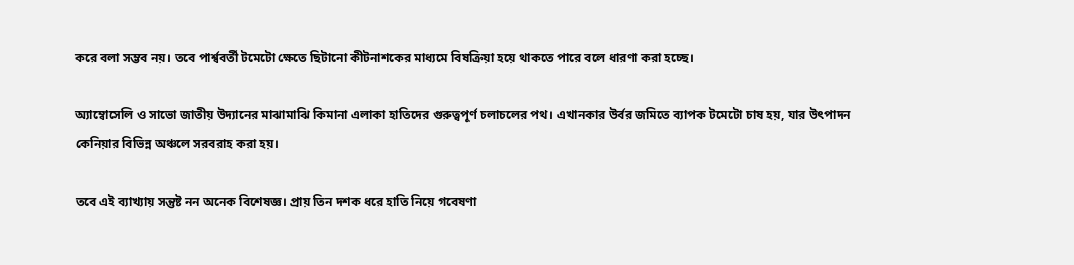করে বলা সম্ভব নয়। তবে পার্শ্ববর্তী টমেটো ক্ষেতে ছিটানো কীটনাশকের মাধ্যমে বিষক্রিয়া হয়ে থাকতে পারে বলে ধারণা করা হচ্ছে।

অ্যাম্বোসেলি ও সাভো জাতীয় উদ্যানের মাঝামাঝি কিমানা এলাকা হাতিদের গুরুত্বপূর্ণ চলাচলের পথ। এখানকার উর্বর জমিতে ব্যাপক টমেটো চাষ হয়, যার উৎপাদন কেনিয়ার বিভিন্ন অঞ্চলে সরবরাহ করা হয়।

তবে এই ব্যাখ্যায় সন্তুষ্ট নন অনেক বিশেষজ্ঞ। প্রায় তিন দশক ধরে হাতি নিয়ে গবেষণা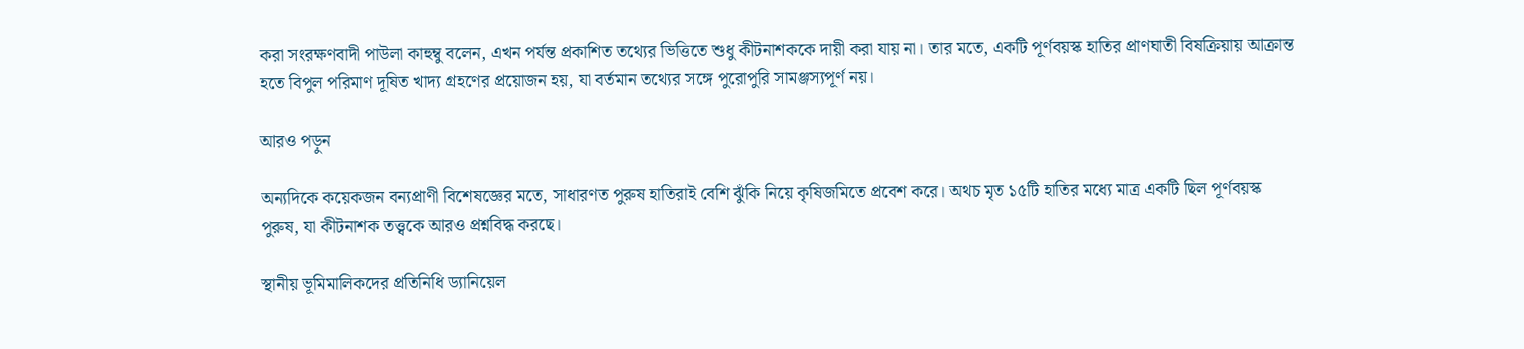করা সংরক্ষণবাদী পাউলা কাহুম্বু বলেন, এখন পর্যন্ত প্রকাশিত তথ্যের ভিত্তিতে শুধু কীটনাশককে দায়ী করা যায় না। তার মতে, একটি পূর্ণবয়স্ক হাতির প্রাণঘাতী বিষক্রিয়ায় আক্রান্ত হতে বিপুল পরিমাণ দূষিত খাদ্য গ্রহণের প্রয়োজন হয়, যা বর্তমান তথ্যের সঙ্গে পুরোপুরি সামঞ্জস্যপূর্ণ নয়।

আরও পড়ুন

অন্যদিকে কয়েকজন বন্যপ্রাণী বিশেষজ্ঞের মতে, সাধারণত পুরুষ হাতিরাই বেশি ঝুঁকি নিয়ে কৃষিজমিতে প্রবেশ করে। অথচ মৃত ১৫টি হাতির মধ্যে মাত্র একটি ছিল পূর্ণবয়স্ক পুরুষ, যা কীটনাশক তত্ত্বকে আরও প্রশ্নবিদ্ধ করছে।

স্থানীয় ভূমিমালিকদের প্রতিনিধি ড্যানিয়েল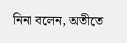নিনা বলেন, অতীতে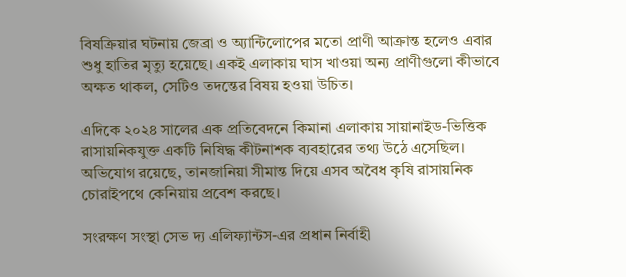বিষক্রিয়ার ঘটনায় জেব্রা ও অ্যান্টিলোপের মতো প্রাণী আক্রান্ত হলেও এবার শুধু হাতির মৃত্যু হয়েছে। একই এলাকায় ঘাস খাওয়া অন্য প্রাণীগুলো কীভাবে অক্ষত থাকল, সেটিও তদন্তের বিষয় হওয়া উচিত।

এদিকে ২০২৪ সালের এক প্রতিবেদনে কিমানা এলাকায় সায়ানাইড-ভিত্তিক রাসায়নিকযুক্ত একটি নিষিদ্ধ কীটনাশক ব্যবহারের তথ্য উঠে এসেছিল। অভিযোগ রয়েছে, তানজানিয়া সীমান্ত দিয়ে এসব অবৈধ কৃষি রাসায়নিক চোরাইপথে কেনিয়ায় প্রবেশ করছে।

সংরক্ষণ সংস্থা সেভ দ্য এলিফ্যান্টস-এর প্রধান নির্বাহী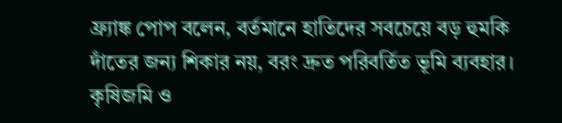ফ্র্যাঙ্ক পোপ বলেন, বর্তমানে হাতিদের সবচেয়ে বড় হুমকি দাঁতের জন্য শিকার নয়, বরং দ্রুত পরিবর্তিত ভূমি ব্যবহার। কৃষিজমি ও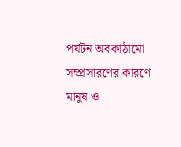পর্যটন অবকাঠামো সম্প্রসারণের কারণে মানুষ ও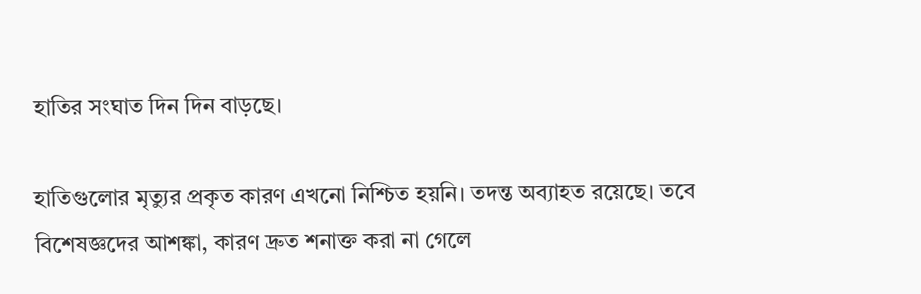হাতির সংঘাত দিন দিন বাড়ছে।

হাতিগুলোর মৃত্যুর প্রকৃত কারণ এখনো নিশ্চিত হয়নি। তদন্ত অব্যাহত রয়েছে। তবে বিশেষজ্ঞদের আশঙ্কা, কারণ দ্রুত শনাক্ত করা না গেলে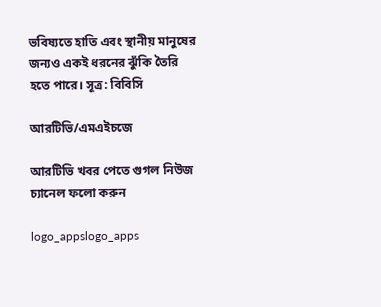ভবিষ্যতে হাতি এবং স্থানীয় মানুষের জন্যও একই ধরনের ঝুঁকি তৈরি হতে পারে। সূত্র: বিবিসি

আরটিভি/এমএইচজে

আরটিভি খবর পেতে গুগল নিউজ চ্যানেল ফলো করুন

logo_appslogo_apps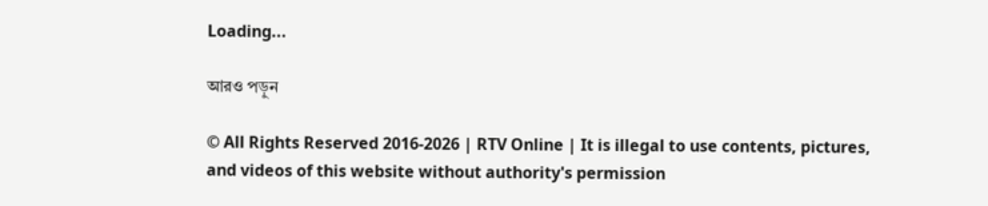Loading...

আরও পড়ুন

© All Rights Reserved 2016-2026 | RTV Online | It is illegal to use contents, pictures, and videos of this website without authority's permission